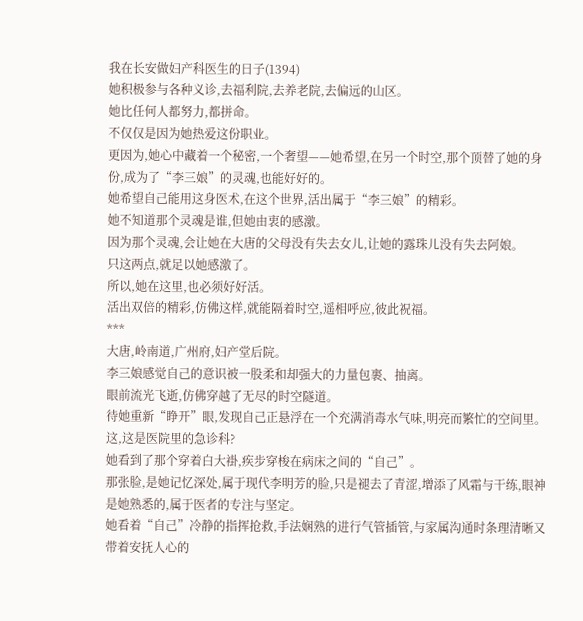我在长安做妇产科医生的日子(1394)
她积极参与各种义诊,去福利院,去养老院,去偏远的山区。
她比任何人都努力,都拼命。
不仅仅是因为她热爱这份职业。
更因为,她心中藏着一个秘密,一个奢望——她希望,在另一个时空,那个顶替了她的身份,成为了“李三娘”的灵魂,也能好好的。
她希望自己能用这身医术,在这个世界,活出属于“李三娘”的精彩。
她不知道那个灵魂是谁,但她由衷的感激。
因为那个灵魂,会让她在大唐的父母没有失去女儿,让她的露珠儿没有失去阿娘。
只这两点,就足以她感激了。
所以,她在这里,也必须好好活。
活出双倍的精彩,仿佛这样,就能隔着时空,遥相呼应,彼此祝福。
***
大唐,岭南道,广州府,妇产堂后院。
李三娘感觉自己的意识被一股柔和却强大的力量包裹、抽离。
眼前流光飞逝,仿佛穿越了无尽的时空隧道。
待她重新“睁开”眼,发现自己正悬浮在一个充满消毒水气味,明亮而繁忙的空间里。
这,这是医院里的急诊科?
她看到了那个穿着白大褂,疾步穿梭在病床之间的“自己”。
那张脸,是她记忆深处,属于现代李明芳的脸,只是褪去了青涩,增添了风霜与干练,眼神是她熟悉的,属于医者的专注与坚定。
她看着“自己”冷静的指挥抢救,手法娴熟的进行气管插管,与家属沟通时条理清晰又带着安抚人心的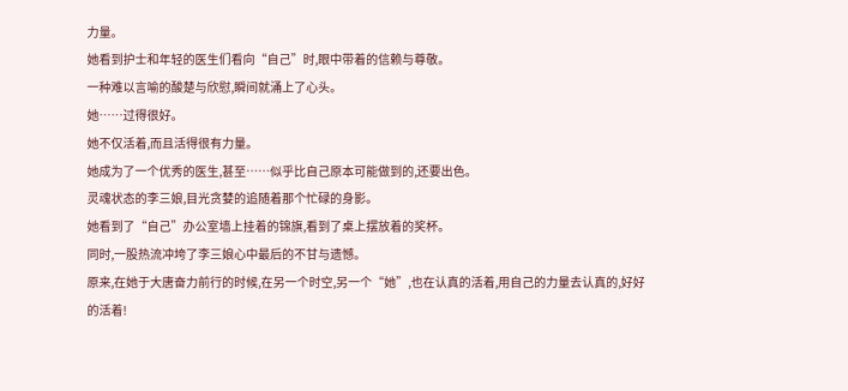力量。
她看到护士和年轻的医生们看向“自己”时,眼中带着的信赖与尊敬。
一种难以言喻的酸楚与欣慰,瞬间就涌上了心头。
她……过得很好。
她不仅活着,而且活得很有力量。
她成为了一个优秀的医生,甚至……似乎比自己原本可能做到的,还要出色。
灵魂状态的李三娘,目光贪婪的追随着那个忙碌的身影。
她看到了“自己”办公室墙上挂着的锦旗,看到了桌上摆放着的奖杯。
同时,一股热流冲垮了李三娘心中最后的不甘与遗憾。
原来,在她于大唐奋力前行的时候,在另一个时空,另一个“她”,也在认真的活着,用自己的力量去认真的,好好的活着!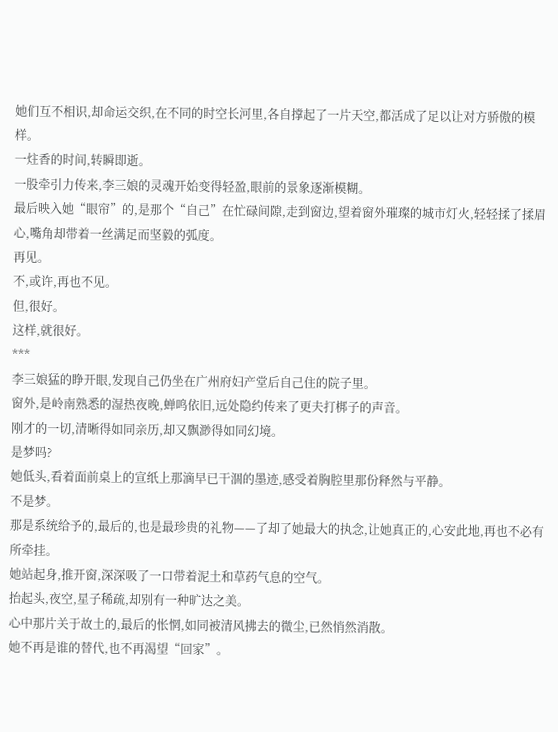她们互不相识,却命运交织,在不同的时空长河里,各自撑起了一片天空,都活成了足以让对方骄傲的模样。
一炷香的时间,转瞬即逝。
一股牵引力传来,李三娘的灵魂开始变得轻盈,眼前的景象逐渐模糊。
最后映入她“眼帘”的,是那个“自己”在忙碌间隙,走到窗边,望着窗外璀璨的城市灯火,轻轻揉了揉眉心,嘴角却带着一丝满足而坚毅的弧度。
再见。
不,或许,再也不见。
但,很好。
这样,就很好。
***
李三娘猛的睁开眼,发现自己仍坐在广州府妇产堂后自己住的院子里。
窗外,是岭南熟悉的湿热夜晚,蝉鸣依旧,远处隐约传来了更夫打梆子的声音。
刚才的一切,清晰得如同亲历,却又飘渺得如同幻境。
是梦吗?
她低头,看着面前桌上的宣纸上那滴早已干涸的墨迹,感受着胸腔里那份释然与平静。
不是梦。
那是系统给予的,最后的,也是最珍贵的礼物——了却了她最大的执念,让她真正的,心安此地,再也不必有所牵挂。
她站起身,推开窗,深深吸了一口带着泥土和草药气息的空气。
抬起头,夜空,星子稀疏,却别有一种旷达之美。
心中那片关于故土的,最后的怅惘,如同被清风拂去的微尘,已然悄然消散。
她不再是谁的替代,也不再渴望“回家”。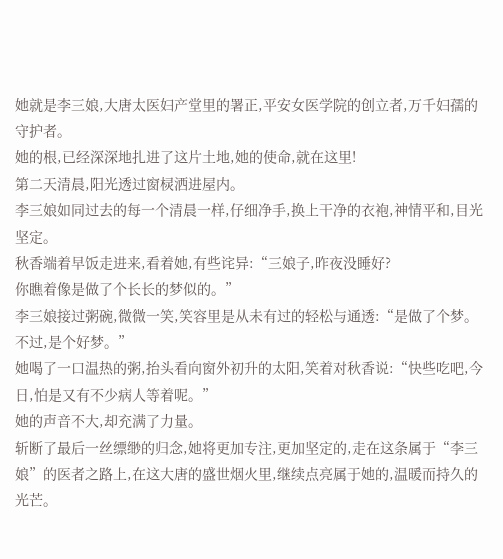她就是李三娘,大唐太医妇产堂里的署正,平安女医学院的创立者,万千妇孺的守护者。
她的根,已经深深地扎进了这片土地,她的使命,就在这里!
第二天清晨,阳光透过窗棂洒进屋内。
李三娘如同过去的每一个清晨一样,仔细净手,换上干净的衣袍,神情平和,目光坚定。
秋香端着早饭走进来,看着她,有些诧异:“三娘子,昨夜没睡好?
你瞧着像是做了个长长的梦似的。”
李三娘接过粥碗,微微一笑,笑容里是从未有过的轻松与通透:“是做了个梦。不过,是个好梦。”
她喝了一口温热的粥,抬头看向窗外初升的太阳,笑着对秋香说:“快些吃吧,今日,怕是又有不少病人等着呢。”
她的声音不大,却充满了力量。
斩断了最后一丝缥缈的归念,她将更加专注,更加坚定的,走在这条属于“李三娘”的医者之路上,在这大唐的盛世烟火里,继续点亮属于她的,温暖而持久的光芒。